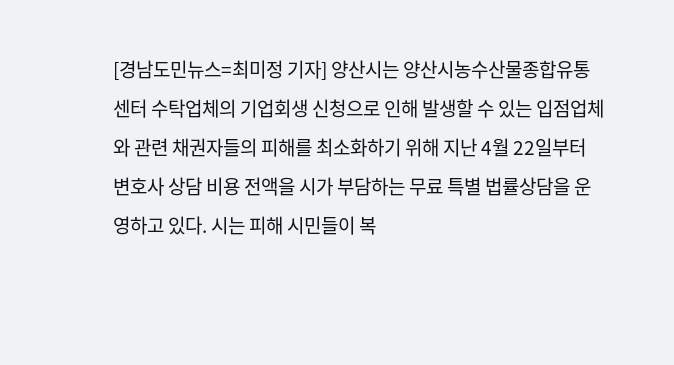[경남도민뉴스=최미정 기자] 양산시는 양산시농수산물종합유통센터 수탁업체의 기업회생 신청으로 인해 발생할 수 있는 입점업체와 관련 채권자들의 피해를 최소화하기 위해 지난 4월 22일부터 변호사 상담 비용 전액을 시가 부담하는 무료 특별 법률상담을 운영하고 있다. 시는 피해 시민들이 복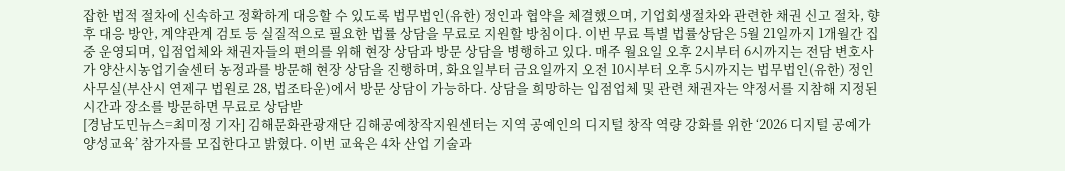잡한 법적 절차에 신속하고 정확하게 대응할 수 있도록 법무법인(유한) 정인과 협약을 체결했으며, 기업회생절차와 관련한 채권 신고 절차, 향후 대응 방안, 계약관계 검토 등 실질적으로 필요한 법률 상담을 무료로 지원할 방침이다. 이번 무료 특별 법률상담은 5월 21일까지 1개월간 집중 운영되며, 입점업체와 채권자들의 편의를 위해 현장 상담과 방문 상담을 병행하고 있다. 매주 월요일 오후 2시부터 6시까지는 전담 변호사가 양산시농업기술센터 농정과를 방문해 현장 상담을 진행하며, 화요일부터 금요일까지 오전 10시부터 오후 5시까지는 법무법인(유한) 정인 사무실(부산시 연제구 법원로 28, 법조타운)에서 방문 상담이 가능하다. 상담을 희망하는 입점업체 및 관련 채권자는 약정서를 지참해 지정된 시간과 장소를 방문하면 무료로 상담받
[경남도민뉴스=최미정 기자] 김해문화관광재단 김해공예창작지원센터는 지역 공예인의 디지털 창작 역량 강화를 위한 ‘2026 디지털 공예가 양성교육’ 참가자를 모집한다고 밝혔다. 이번 교육은 4차 산업 기술과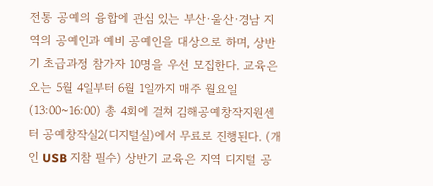전통 공예의 융합에 관심 있는 부산·울산·경남 지역의 공예인과 예비 공예인을 대상으로 하며, 상반기 초급과정 참가자 10명을 우선 모집한다. 교육은 오는 5월 4일부터 6월 1일까지 매주 월요일(13:00~16:00) 총 4회에 걸쳐 김해공예창작지원센터 공예창작실2(디지털실)에서 무료로 진행된다. (개인 USB 지참 필수) 상반기 교육은 지역 디지털 공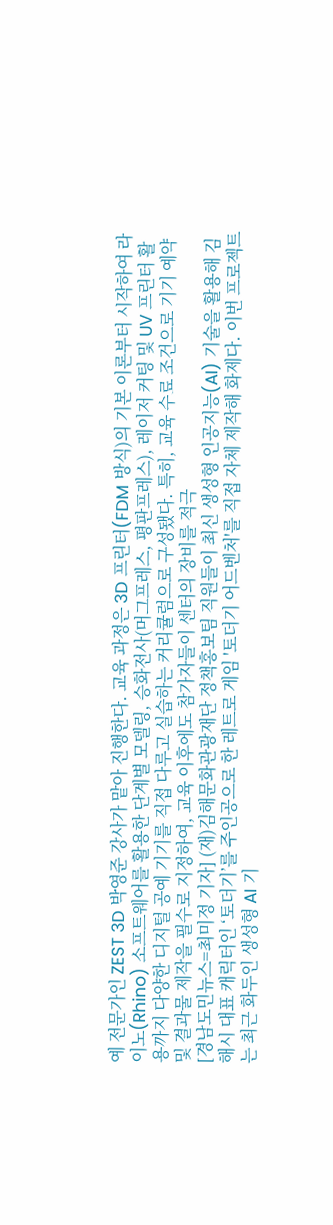예 전문가인 ZEST 3D 박영준 강사가 맡아 진행한다. 교육 과정은 3D 프린터(FDM 방식)의 기본 이론부터 시작하여 라이노(Rhino) 소프트웨어를 활용한 단계별 모델링, 승화전사(머그프레스, 평판프레스), 레이저 커팅 및 UV 프린터 활용까지 다양한 디지털 공예 기기를 직접 다루고 실습하는 커리큘럼으로 구성됐다. 특히, 교육 수료 조건으로 기기 예약 및 결과물 제작을 필수로 지정하여, 교육 이후에도 참가자들이 센터의 장비를 적극
[경남도민뉴스=최미정 기자] (재)김해문화관광재단 정책홍보팀 직원들이 최신 생성형 인공지능(AI) 기술을 활용해 김해시 대표 캐릭터인 ‘토더기’를 주인공으로 한 레트로 게임 '토더기 어드벤처'를 직접 자체 제작해 화제다. 이번 프로젝트는 최근 화두인 생성형 AI 기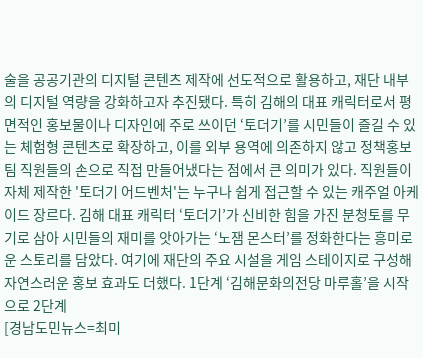술을 공공기관의 디지털 콘텐츠 제작에 선도적으로 활용하고, 재단 내부의 디지털 역량을 강화하고자 추진됐다. 특히 김해의 대표 캐릭터로서 평면적인 홍보물이나 디자인에 주로 쓰이던 ‘토더기’를 시민들이 즐길 수 있는 체험형 콘텐츠로 확장하고, 이를 외부 용역에 의존하지 않고 정책홍보팀 직원들의 손으로 직접 만들어냈다는 점에서 큰 의미가 있다. 직원들이 자체 제작한 '토더기 어드벤처'는 누구나 쉽게 접근할 수 있는 캐주얼 아케이드 장르다. 김해 대표 캐릭터 ‘토더기’가 신비한 힘을 가진 분청토를 무기로 삼아 시민들의 재미를 앗아가는 ‘노잼 몬스터’를 정화한다는 흥미로운 스토리를 담았다. 여기에 재단의 주요 시설을 게임 스테이지로 구성해 자연스러운 홍보 효과도 더했다. 1단계 ‘김해문화의전당 마루홀’을 시작으로 2단계
[경남도민뉴스=최미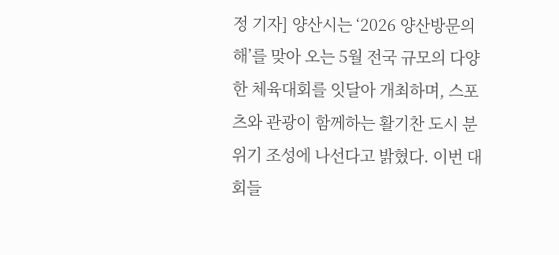정 기자] 양산시는 ‘2026 양산방문의 해’를 맞아 오는 5월 전국 규모의 다양한 체육대회를 잇달아 개최하며, 스포츠와 관광이 함께하는 활기찬 도시 분위기 조성에 나선다고 밝혔다. 이번 대회들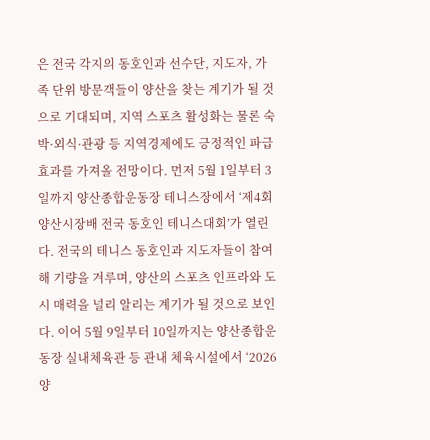은 전국 각지의 동호인과 선수단, 지도자, 가족 단위 방문객들이 양산을 찾는 계기가 될 것으로 기대되며, 지역 스포츠 활성화는 물론 숙박·외식·관광 등 지역경제에도 긍정적인 파급효과를 가져올 전망이다. 먼저 5월 1일부터 3일까지 양산종합운동장 테니스장에서 ‘제4회 양산시장배 전국 동호인 테니스대회’가 열린다. 전국의 테니스 동호인과 지도자들이 참여해 기량을 겨루며, 양산의 스포츠 인프라와 도시 매력을 널리 알리는 계기가 될 것으로 보인다. 이어 5월 9일부터 10일까지는 양산종합운동장 실내체육관 등 관내 체육시설에서 ‘2026 양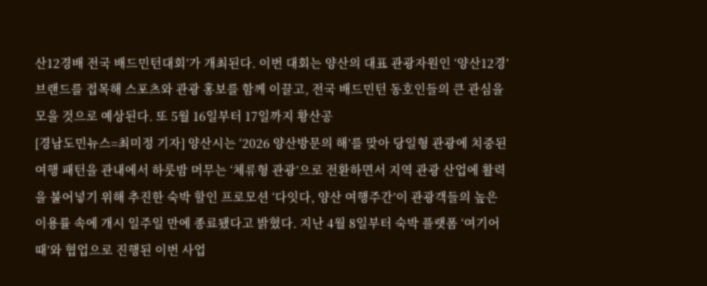산12경배 전국 배드민턴대회’가 개최된다. 이번 대회는 양산의 대표 관광자원인 ‘양산12경’ 브랜드를 접목해 스포츠와 관광 홍보를 함께 이끌고, 전국 배드민턴 동호인들의 큰 관심을 모을 것으로 예상된다. 또 5월 16일부터 17일까지 황산공
[경남도민뉴스=최미정 기자] 양산시는 ‘2026 양산방문의 해’를 맞아 당일형 관광에 치중된 여행 패턴을 관내에서 하룻밤 머무는 ‘체류형 관광’으로 전환하면서 지역 관광 산업에 활력을 불어넣기 위해 추진한 숙박 할인 프로모션 ‘다잇다, 양산 여행주간’이 관광객들의 높은 이용률 속에 개시 일주일 만에 종료됐다고 밝혔다. 지난 4월 8일부터 숙박 플랫폼 ‘여기어때’와 협업으로 진행된 이번 사업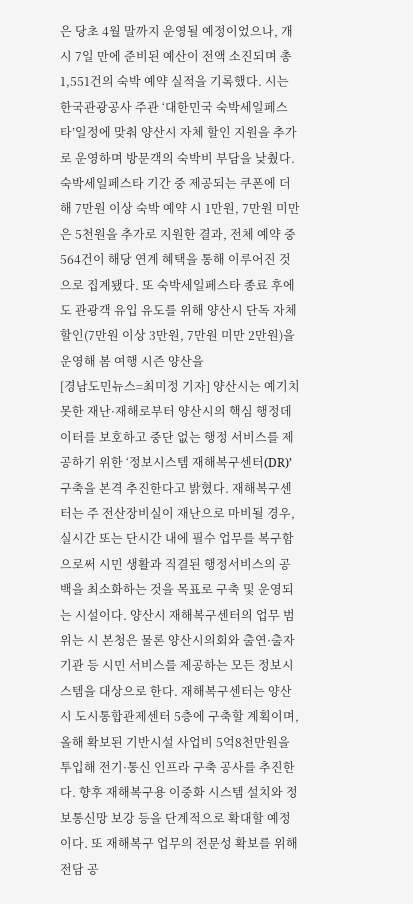은 당초 4월 말까지 운영될 예정이었으나, 개시 7일 만에 준비된 예산이 전액 소진되며 총 1,551건의 숙박 예약 실적을 기록했다. 시는 한국관광공사 주관 ‘대한민국 숙박세일페스타’일정에 맞춰 양산시 자체 할인 지원을 추가로 운영하며 방문객의 숙박비 부담을 낮췄다. 숙박세일페스타 기간 중 제공되는 쿠폰에 더해 7만원 이상 숙박 예약 시 1만원, 7만원 미만은 5천원을 추가로 지원한 결과, 전체 예약 중 564건이 해당 연계 혜택을 통해 이루어진 것으로 집계됐다. 또 숙박세일페스타 종료 후에도 관광객 유입 유도를 위해 양산시 단독 자체 할인(7만원 이상 3만원, 7만원 미만 2만원)을 운영해 봄 여행 시즌 양산을
[경남도민뉴스=최미정 기자] 양산시는 예기치 못한 재난·재해로부터 양산시의 핵심 행정데이터를 보호하고 중단 없는 행정 서비스를 제공하기 위한 ‘정보시스템 재해복구센터(DR)’ 구축을 본격 추진한다고 밝혔다. 재해복구센터는 주 전산장비실이 재난으로 마비될 경우, 실시간 또는 단시간 내에 필수 업무를 복구함으로써 시민 생활과 직결된 행정서비스의 공백을 최소화하는 것을 목표로 구축 및 운영되는 시설이다. 양산시 재해복구센터의 업무 범위는 시 본청은 물론 양산시의회와 출연·출자기관 등 시민 서비스를 제공하는 모든 정보시스템을 대상으로 한다. 재해복구센터는 양산시 도시통합관제센터 5층에 구축할 계획이며, 올해 확보된 기반시설 사업비 5억8천만원을 투입해 전기·통신 인프라 구축 공사를 추진한다. 향후 재해복구용 이중화 시스템 설치와 정보통신망 보강 등을 단계적으로 확대할 예정이다. 또 재해복구 업무의 전문성 확보를 위해 전담 공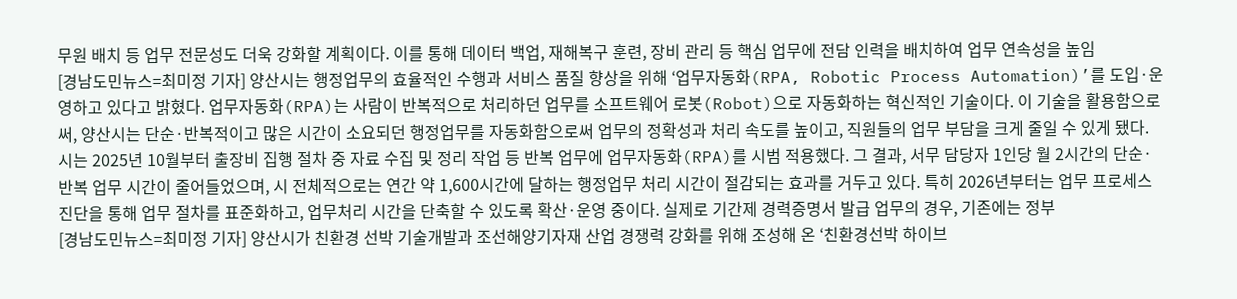무원 배치 등 업무 전문성도 더욱 강화할 계획이다. 이를 통해 데이터 백업, 재해복구 훈련, 장비 관리 등 핵심 업무에 전담 인력을 배치하여 업무 연속성을 높임
[경남도민뉴스=최미정 기자] 양산시는 행정업무의 효율적인 수행과 서비스 품질 향상을 위해 ‘업무자동화(RPA, Robotic Process Automation)’를 도입·운영하고 있다고 밝혔다. 업무자동화(RPA)는 사람이 반복적으로 처리하던 업무를 소프트웨어 로봇(Robot)으로 자동화하는 혁신적인 기술이다. 이 기술을 활용함으로써, 양산시는 단순·반복적이고 많은 시간이 소요되던 행정업무를 자동화함으로써 업무의 정확성과 처리 속도를 높이고, 직원들의 업무 부담을 크게 줄일 수 있게 됐다. 시는 2025년 10월부터 출장비 집행 절차 중 자료 수집 및 정리 작업 등 반복 업무에 업무자동화(RPA)를 시범 적용했다. 그 결과, 서무 담당자 1인당 월 2시간의 단순·반복 업무 시간이 줄어들었으며, 시 전체적으로는 연간 약 1,600시간에 달하는 행정업무 처리 시간이 절감되는 효과를 거두고 있다. 특히 2026년부터는 업무 프로세스 진단을 통해 업무 절차를 표준화하고, 업무처리 시간을 단축할 수 있도록 확산·운영 중이다. 실제로 기간제 경력증명서 발급 업무의 경우, 기존에는 정부
[경남도민뉴스=최미정 기자] 양산시가 친환경 선박 기술개발과 조선해양기자재 산업 경쟁력 강화를 위해 조성해 온 ‘친환경선박 하이브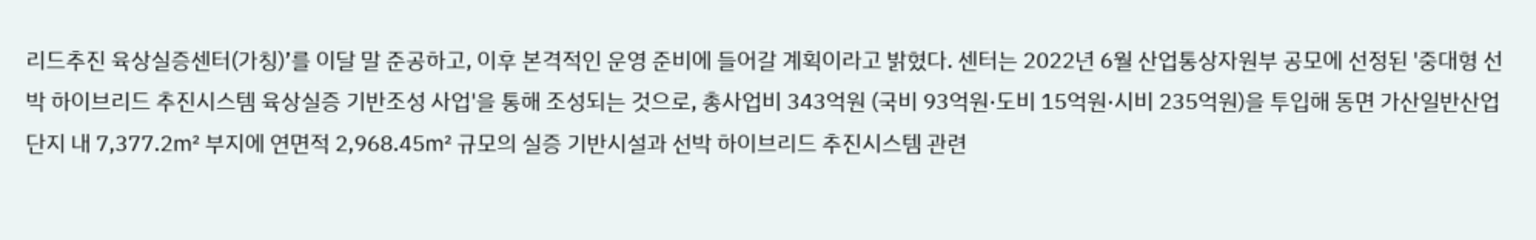리드추진 육상실증센터(가칭)’를 이달 말 준공하고, 이후 본격적인 운영 준비에 들어갈 계획이라고 밝혔다. 센터는 2022년 6월 산업통상자원부 공모에 선정된 '중대형 선박 하이브리드 추진시스템 육상실증 기반조성 사업'을 통해 조성되는 것으로, 총사업비 343억원 (국비 93억원·도비 15억원·시비 235억원)을 투입해 동면 가산일반산업단지 내 7,377.2㎡ 부지에 연면적 2,968.45㎡ 규모의 실증 기반시설과 선박 하이브리드 추진시스템 관련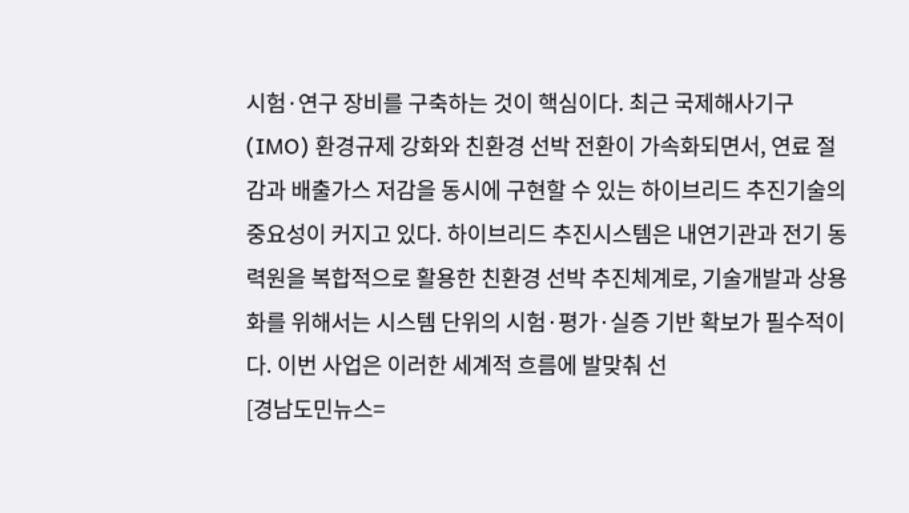시험·연구 장비를 구축하는 것이 핵심이다. 최근 국제해사기구(IMO) 환경규제 강화와 친환경 선박 전환이 가속화되면서, 연료 절감과 배출가스 저감을 동시에 구현할 수 있는 하이브리드 추진기술의 중요성이 커지고 있다. 하이브리드 추진시스템은 내연기관과 전기 동력원을 복합적으로 활용한 친환경 선박 추진체계로, 기술개발과 상용화를 위해서는 시스템 단위의 시험·평가·실증 기반 확보가 필수적이다. 이번 사업은 이러한 세계적 흐름에 발맞춰 선
[경남도민뉴스=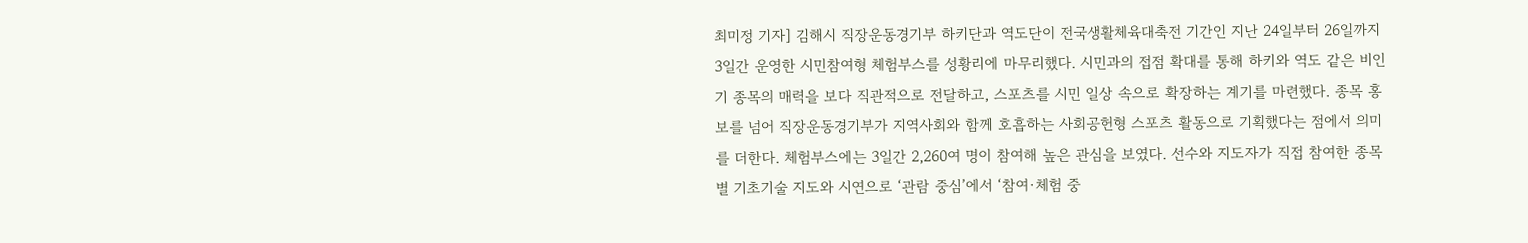최미정 기자] 김해시 직장운동경기부 하키단과 역도단이 전국생활체육대축전 기간인 지난 24일부터 26일까지 3일간 운영한 시민참여형 체험부스를 성황리에 마무리했다. 시민과의 접점 확대를 통해 하키와 역도 같은 비인기 종목의 매력을 보다 직관적으로 전달하고, 스포츠를 시민 일상 속으로 확장하는 계기를 마련했다. 종목 홍보를 넘어 직장운동경기부가 지역사회와 함께 호흡하는 사회공헌형 스포츠 활동으로 기획했다는 점에서 의미를 더한다. 체험부스에는 3일간 2,260여 명이 참여해 높은 관심을 보였다. 선수와 지도자가 직접 참여한 종목별 기초기술 지도와 시연으로 ‘관람 중심’에서 ‘참여·체험 중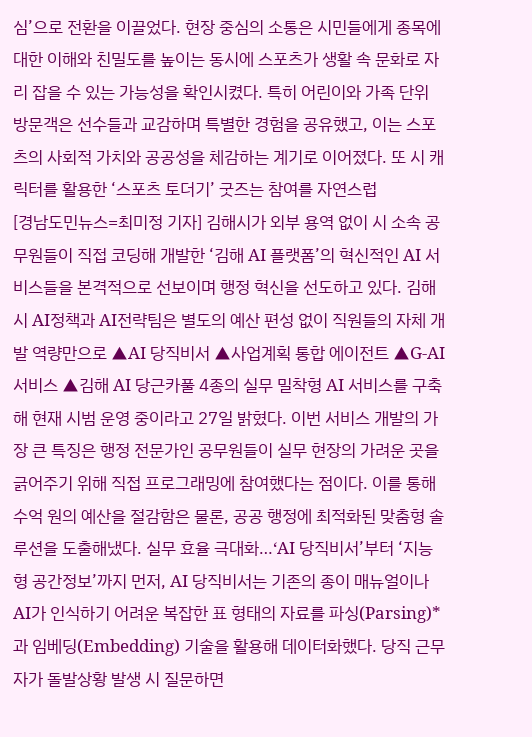심’으로 전환을 이끌었다. 현장 중심의 소통은 시민들에게 종목에 대한 이해와 친밀도를 높이는 동시에 스포츠가 생활 속 문화로 자리 잡을 수 있는 가능성을 확인시켰다. 특히 어린이와 가족 단위 방문객은 선수들과 교감하며 특별한 경험을 공유했고, 이는 스포츠의 사회적 가치와 공공성을 체감하는 계기로 이어졌다. 또 시 캐릭터를 활용한 ‘스포츠 토더기’ 굿즈는 참여를 자연스럽
[경남도민뉴스=최미정 기자] 김해시가 외부 용역 없이 시 소속 공무원들이 직접 코딩해 개발한 ‘김해 AI 플랫폼’의 혁신적인 AI 서비스들을 본격적으로 선보이며 행정 혁신을 선도하고 있다. 김해시 AI정책과 AI전략팀은 별도의 예산 편성 없이 직원들의 자체 개발 역량만으로 ▲AI 당직비서 ▲사업계획 통합 에이전트 ▲G-AI 서비스 ▲김해 AI 당근카풀 4종의 실무 밀착형 AI 서비스를 구축해 현재 시범 운영 중이라고 27일 밝혔다. 이번 서비스 개발의 가장 큰 특징은 행정 전문가인 공무원들이 실무 현장의 가려운 곳을 긁어주기 위해 직접 프로그래밍에 참여했다는 점이다. 이를 통해 수억 원의 예산을 절감함은 물론, 공공 행정에 최적화된 맞춤형 솔루션을 도출해냈다. 실무 효율 극대화…‘AI 당직비서’부터 ‘지능형 공간정보’까지 먼저, AI 당직비서는 기존의 종이 매뉴얼이나 AI가 인식하기 어려운 복잡한 표 형태의 자료를 파싱(Parsing)* 과 임베딩(Embedding) 기술을 활용해 데이터화했다. 당직 근무자가 돌발상황 발생 시 질문하면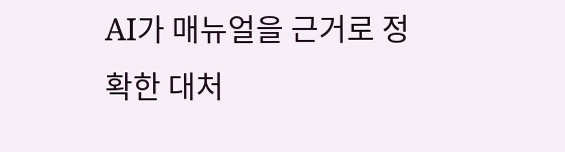AI가 매뉴얼을 근거로 정확한 대처